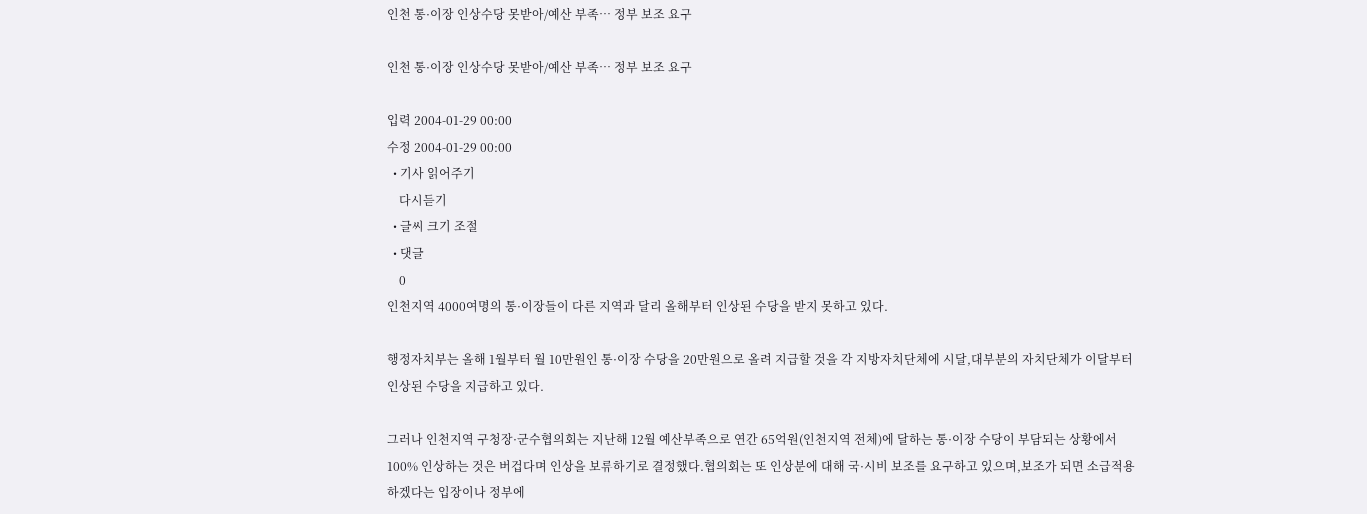인천 통·이장 인상수당 못받아/예산 부족… 정부 보조 요구

인천 통·이장 인상수당 못받아/예산 부족… 정부 보조 요구

입력 2004-01-29 00:00
수정 2004-01-29 00:00
  • 기사 읽어주기
    다시듣기
  • 글씨 크기 조절
  • 댓글
    0
인천지역 4000여명의 통·이장들이 다른 지역과 달리 올해부터 인상된 수당을 받지 못하고 있다.

행정자치부는 올해 1월부터 월 10만원인 통·이장 수당을 20만원으로 올려 지급할 것을 각 지방자치단체에 시달,대부분의 자치단체가 이달부터 인상된 수당을 지급하고 있다.

그러나 인천지역 구청장·군수협의회는 지난해 12월 예산부족으로 연간 65억원(인천지역 전체)에 달하는 통·이장 수당이 부담되는 상황에서 100% 인상하는 것은 버겁다며 인상을 보류하기로 결정했다.협의회는 또 인상분에 대해 국·시비 보조를 요구하고 있으며,보조가 되면 소급적용하겠다는 입장이나 정부에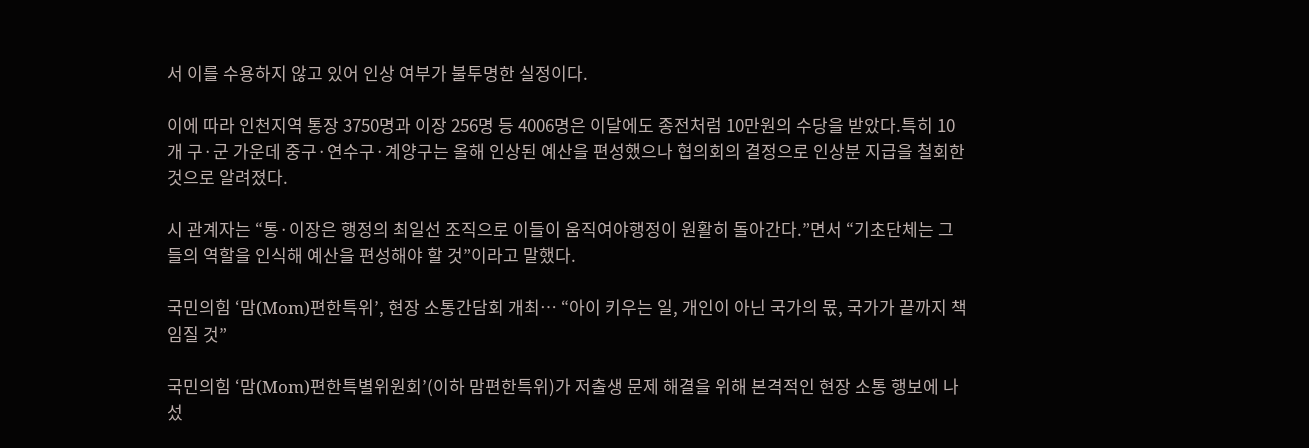서 이를 수용하지 않고 있어 인상 여부가 불투명한 실정이다.

이에 따라 인천지역 통장 3750명과 이장 256명 등 4006명은 이달에도 종전처럼 10만원의 수당을 받았다.특히 10개 구·군 가운데 중구·연수구·계양구는 올해 인상된 예산을 편성했으나 협의회의 결정으로 인상분 지급을 철회한 것으로 알려졌다.

시 관계자는 “통·이장은 행정의 최일선 조직으로 이들이 움직여야행정이 원활히 돌아간다.”면서 “기초단체는 그들의 역할을 인식해 예산을 편성해야 할 것”이라고 말했다.

국민의힘 ‘맘(Mom)편한특위’, 현장 소통간담회 개최… “아이 키우는 일, 개인이 아닌 국가의 몫, 국가가 끝까지 책임질 것”

국민의힘 ‘맘(Mom)편한특별위원회’(이하 맘편한특위)가 저출생 문제 해결을 위해 본격적인 현장 소통 행보에 나섰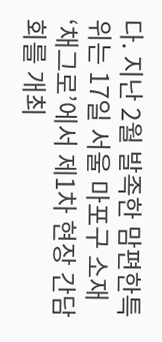다. 지난 2월 발족한 맘편한특위는 17일 서울 마포구 소재 ‘채그로’에서 제1차 현장 간담회를 개최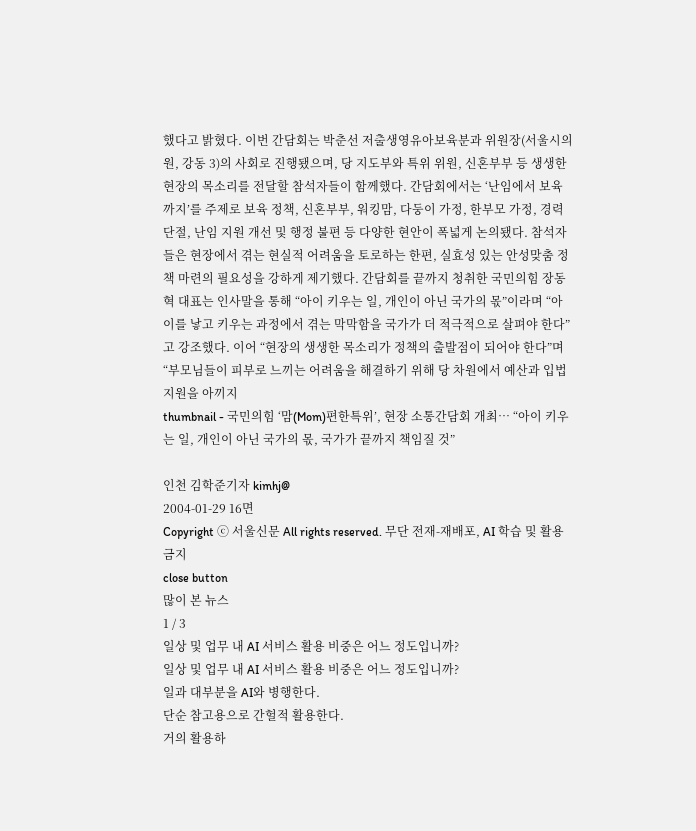했다고 밝혔다. 이번 간담회는 박춘선 저출생영유아보육분과 위원장(서울시의원, 강동 3)의 사회로 진행됐으며, 당 지도부와 특위 위원, 신혼부부 등 생생한 현장의 목소리를 전달할 참석자들이 함께했다. 간담회에서는 ‘난임에서 보육까지’를 주제로 보육 정책, 신혼부부, 워킹맘, 다둥이 가정, 한부모 가정, 경력 단절, 난임 지원 개선 및 행정 불편 등 다양한 현안이 폭넓게 논의됐다. 참석자들은 현장에서 겪는 현실적 어려움을 토로하는 한편, 실효성 있는 안성맞춤 정책 마련의 필요성을 강하게 제기했다. 간담회를 끝까지 청취한 국민의힘 장동혁 대표는 인사말을 통해 “아이 키우는 일, 개인이 아닌 국가의 몫”이라며 “아이를 낳고 키우는 과정에서 겪는 막막함을 국가가 더 적극적으로 살펴야 한다”고 강조했다. 이어 “현장의 생생한 목소리가 정책의 출발점이 되어야 한다”며 “부모님들이 피부로 느끼는 어려움을 해결하기 위해 당 차원에서 예산과 입법 지원을 아끼지
thumbnail - 국민의힘 ‘맘(Mom)편한특위’, 현장 소통간담회 개최… “아이 키우는 일, 개인이 아닌 국가의 몫, 국가가 끝까지 책임질 것”

인천 김학준기자 kimhj@
2004-01-29 16면
Copyright ⓒ 서울신문 All rights reserved. 무단 전재-재배포, AI 학습 및 활용 금지
close button
많이 본 뉴스
1 / 3
일상 및 업무 내 AI 서비스 활용 비중은 어느 정도입니까?
일상 및 업무 내 AI 서비스 활용 비중은 어느 정도입니까?
일과 대부분을 AI와 병행한다.
단순 참고용으로 간헐적 활용한다.
거의 활용하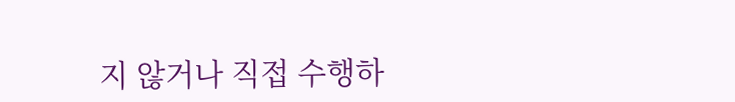지 않거나 직접 수행하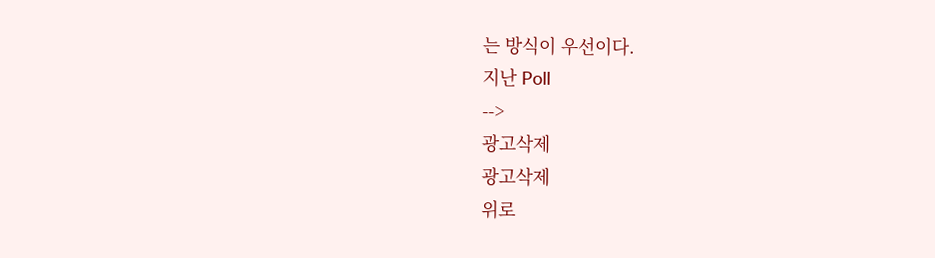는 방식이 우선이다.
지난 Poll
-->
광고삭제
광고삭제
위로